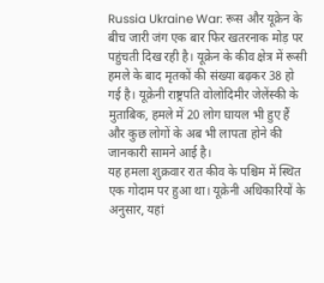Russia Ukraine War: रूस और यूक्रेन के बीच जारी जंग एक बार फिर खतरनाक मोड़ पर पहुंचती दिख रही है। यूक्रेन के कीव क्षेत्र में रूसी हमले के बाद मृतकों की संख्या बढ़कर 38 हो गई है। यूक्रेनी राष्ट्रपति वोलोदिमीर जेलेंस्की के मुताबिक, हमले में 20 लोग घायल भी हुए हैं और कुछ लोगों के अब भी लापता होने की जानकारी सामने आई है।
यह हमला शुक्रवार रात कीव के पश्चिम में स्थित एक गोदाम पर हुआ था। यूक्रेनी अधिकारियों के अनुसार, यहां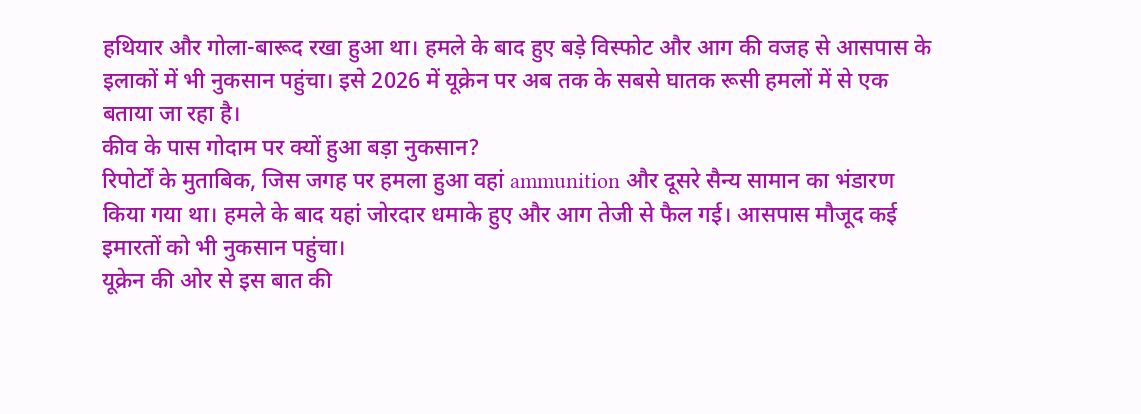हथियार और गोला-बारूद रखा हुआ था। हमले के बाद हुए बड़े विस्फोट और आग की वजह से आसपास के इलाकों में भी नुकसान पहुंचा। इसे 2026 में यूक्रेन पर अब तक के सबसे घातक रूसी हमलों में से एक बताया जा रहा है।
कीव के पास गोदाम पर क्यों हुआ बड़ा नुकसान?
रिपोर्टों के मुताबिक, जिस जगह पर हमला हुआ वहां ammunition और दूसरे सैन्य सामान का भंडारण किया गया था। हमले के बाद यहां जोरदार धमाके हुए और आग तेजी से फैल गई। आसपास मौजूद कई इमारतों को भी नुकसान पहुंचा।
यूक्रेन की ओर से इस बात की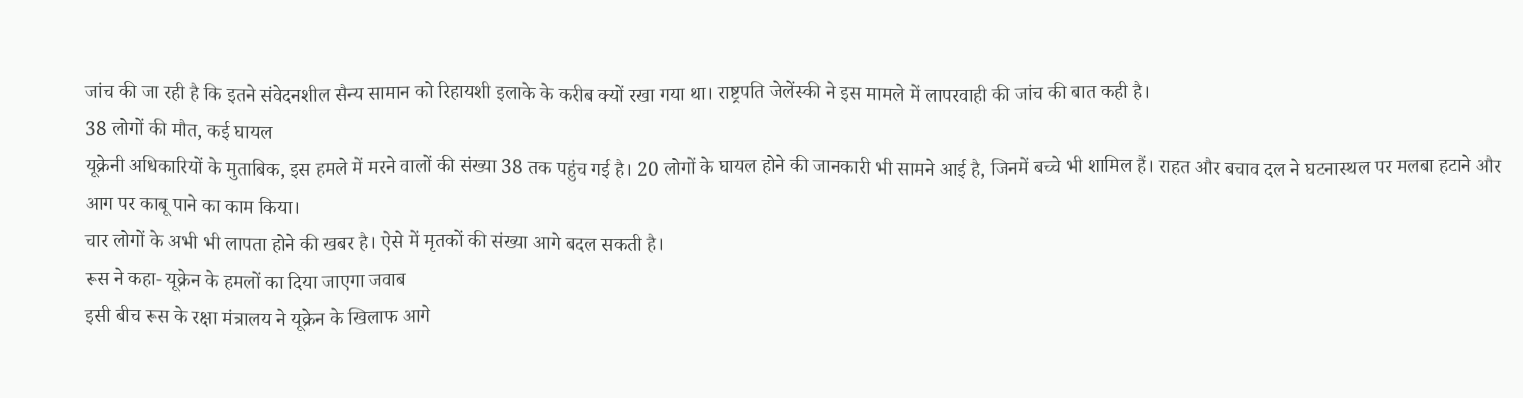जांच की जा रही है कि इतने संवेदनशील सैन्य सामान को रिहायशी इलाके के करीब क्यों रखा गया था। राष्ट्रपति जेलेंस्की ने इस मामले में लापरवाही की जांच की बात कही है।
38 लोगों की मौत, कई घायल
यूक्रेनी अधिकारियों के मुताबिक, इस हमले में मरने वालों की संख्या 38 तक पहुंच गई है। 20 लोगों के घायल होने की जानकारी भी सामने आई है, जिनमें बच्चे भी शामिल हैं। राहत और बचाव दल ने घटनास्थल पर मलबा हटाने और आग पर काबू पाने का काम किया।
चार लोगों के अभी भी लापता होने की खबर है। ऐसे में मृतकों की संख्या आगे बदल सकती है।
रूस ने कहा- यूक्रेन के हमलों का दिया जाएगा जवाब
इसी बीच रूस के रक्षा मंत्रालय ने यूक्रेन के खिलाफ आगे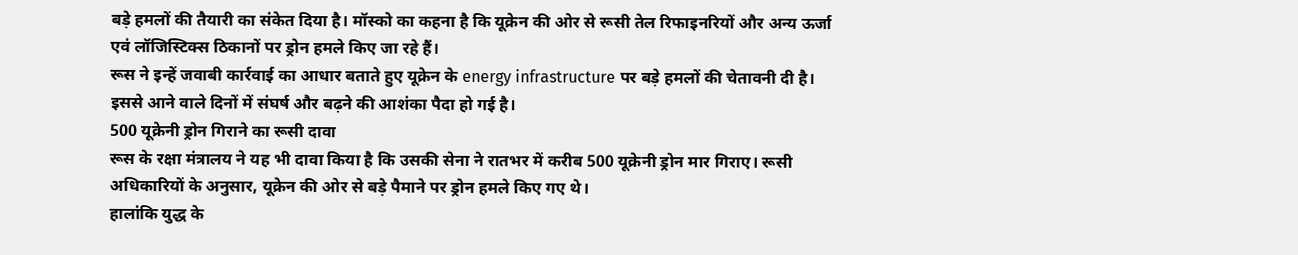बड़े हमलों की तैयारी का संकेत दिया है। मॉस्को का कहना है कि यूक्रेन की ओर से रूसी तेल रिफाइनरियों और अन्य ऊर्जा एवं लॉजिस्टिक्स ठिकानों पर ड्रोन हमले किए जा रहे हैं।
रूस ने इन्हें जवाबी कार्रवाई का आधार बताते हुए यूक्रेन के energy infrastructure पर बड़े हमलों की चेतावनी दी है। इससे आने वाले दिनों में संघर्ष और बढ़ने की आशंका पैदा हो गई है।
500 यूक्रेनी ड्रोन गिराने का रूसी दावा
रूस के रक्षा मंत्रालय ने यह भी दावा किया है कि उसकी सेना ने रातभर में करीब 500 यूक्रेनी ड्रोन मार गिराए। रूसी अधिकारियों के अनुसार, यूक्रेन की ओर से बड़े पैमाने पर ड्रोन हमले किए गए थे।
हालांकि युद्ध के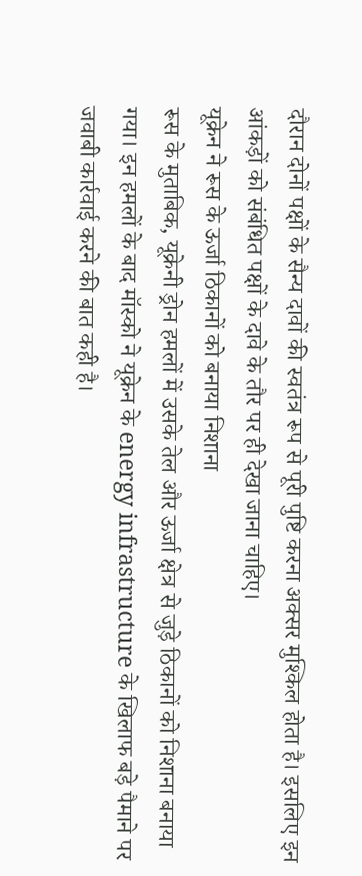दौरान दोनों पक्षों के सैन्य दावों की स्वतंत्र रूप से पूरी पुष्टि करना अक्सर मुश्किल होता है। इसलिए इन आंकड़ों को संबंधित पक्षों के दावे के तौर पर ही देखा जाना चाहिए।
यूक्रेन ने रूस के ऊर्जा ठिकानों को बनाया निशाना
रूस के मुताबिक, यूक्रेनी ड्रोन हमलों में उसके तेल और ऊर्जा क्षेत्र से जुड़े ठिकानों को निशाना बनाया गया। इन हमलों के बाद मॉस्को ने यूक्रेन के energy infrastructure के खिलाफ बड़े पैमाने पर जवाबी कार्रवाई करने की बात कही है।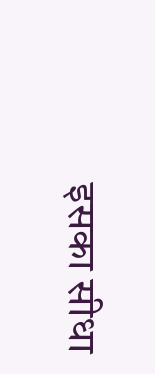इसका सीधा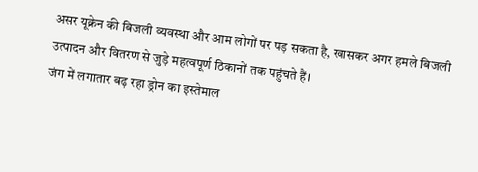असर यूक्रेन की बिजली व्यवस्था और आम लोगों पर पड़ सकता है, खासकर अगर हमले बिजली उत्पादन और वितरण से जुड़े महत्वपूर्ण ठिकानों तक पहुंचते हैं।
जंग में लगातार बढ़ रहा ड्रोन का इस्तेमाल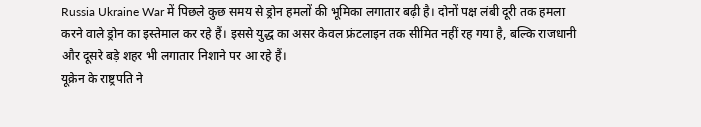Russia Ukraine War में पिछले कुछ समय से ड्रोन हमलों की भूमिका लगातार बढ़ी है। दोनों पक्ष लंबी दूरी तक हमला करने वाले ड्रोन का इस्तेमाल कर रहे हैं। इससे युद्ध का असर केवल फ्रंटलाइन तक सीमित नहीं रह गया है, बल्कि राजधानी और दूसरे बड़े शहर भी लगातार निशाने पर आ रहे हैं।
यूक्रेन के राष्ट्रपति ने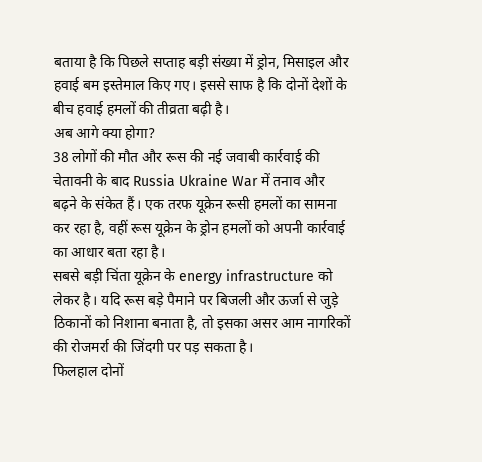बताया है कि पिछले सप्ताह बड़ी संख्या में ड्रोन, मिसाइल और हवाई बम इस्तेमाल किए गए। इससे साफ है कि दोनों देशों के बीच हवाई हमलों की तीव्रता बढ़ी है।
अब आगे क्या होगा?
38 लोगों की मौत और रूस की नई जवाबी कार्रवाई की चेतावनी के बाद Russia Ukraine War में तनाव और बढ़ने के संकेत हैं। एक तरफ यूक्रेन रूसी हमलों का सामना कर रहा है, वहीं रूस यूक्रेन के ड्रोन हमलों को अपनी कार्रवाई का आधार बता रहा है।
सबसे बड़ी चिंता यूक्रेन के energy infrastructure को लेकर है। यदि रूस बड़े पैमाने पर बिजली और ऊर्जा से जुड़े ठिकानों को निशाना बनाता है, तो इसका असर आम नागरिकों की रोजमर्रा की जिंदगी पर पड़ सकता है।
फिलहाल दोनों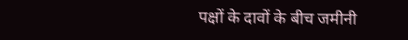पक्षों के दावों के बीच जमीनी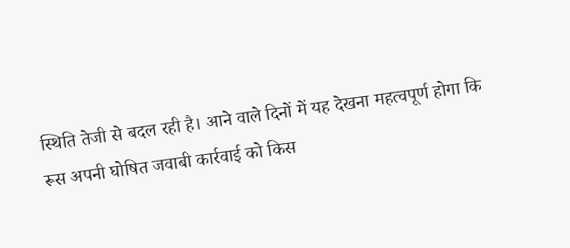स्थिति तेजी से बदल रही है। आने वाले दिनों में यह देखना महत्वपूर्ण होगा कि रूस अपनी घोषित जवाबी कार्रवाई को किस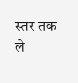स्तर तक ले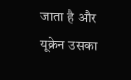जाता है और यूक्रेन उसका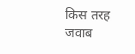किस तरह जवाब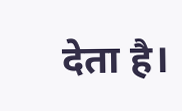देता है।